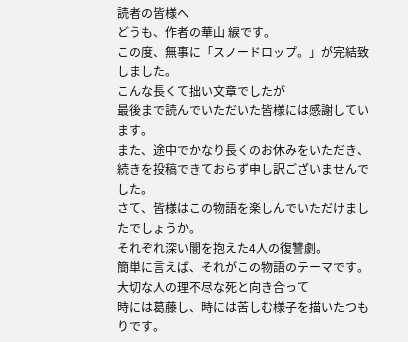読者の皆様へ
どうも、作者の華山 綟です。
この度、無事に「スノードロップ。」が完結致しました。
こんな長くて拙い文章でしたが
最後まで読んでいただいた皆様には感謝しています。
また、途中でかなり長くのお休みをいただき、
続きを投稿できておらず申し訳ございませんでした。
さて、皆様はこの物語を楽しんでいただけましたでしょうか。
それぞれ深い闇を抱えた4人の復讐劇。
簡単に言えば、それがこの物語のテーマです。
大切な人の理不尽な死と向き合って
時には葛藤し、時には苦しむ様子を描いたつもりです。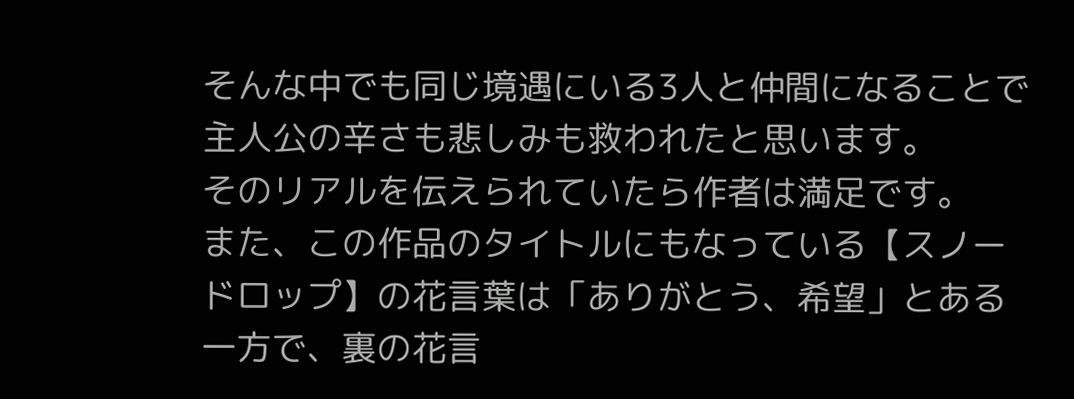そんな中でも同じ境遇にいる3人と仲間になることで
主人公の辛さも悲しみも救われたと思います。
そのリアルを伝えられていたら作者は満足です。
また、この作品のタイトルにもなっている【スノードロップ】の花言葉は「ありがとう、希望」とある一方で、裏の花言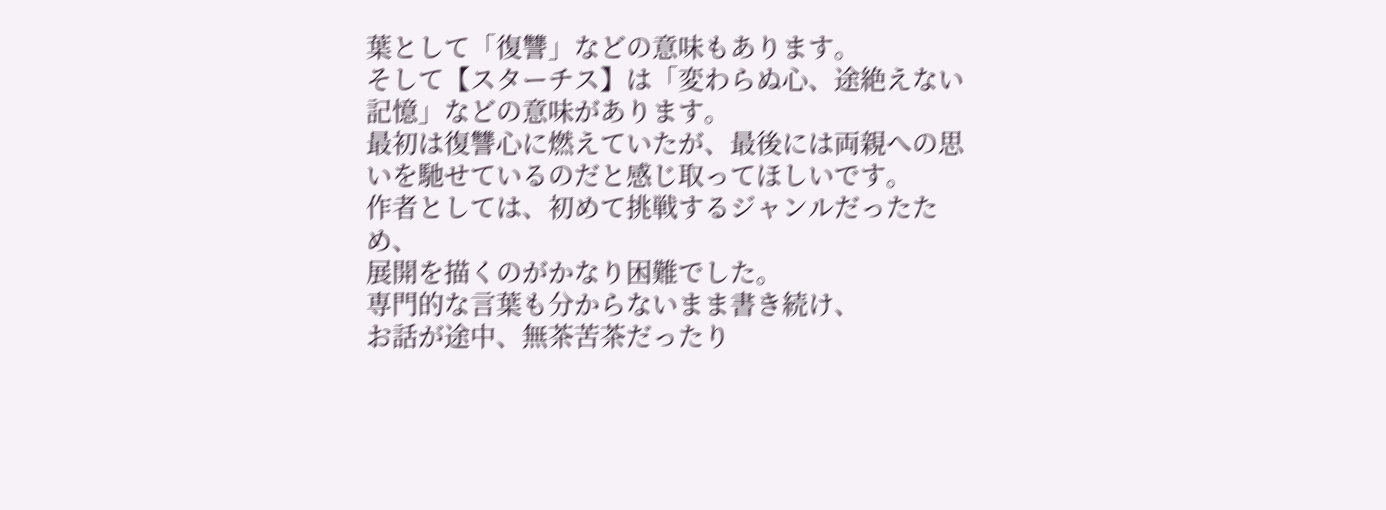葉として「復讐」などの意味もあります。
そして【スターチス】は「変わらぬ心、途絶えない記憶」などの意味があります。
最初は復讐心に燃えていたが、最後には両親への思いを馳せているのだと感じ取ってほしいです。
作者としては、初めて挑戦するジャンルだったため、
展開を描くのがかなり困難でした。
専門的な言葉も分からないまま書き続け、
お話が途中、無茶苦茶だったり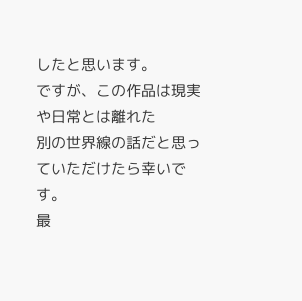したと思います。
ですが、この作品は現実や日常とは離れた
別の世界線の話だと思っていただけたら幸いです。
最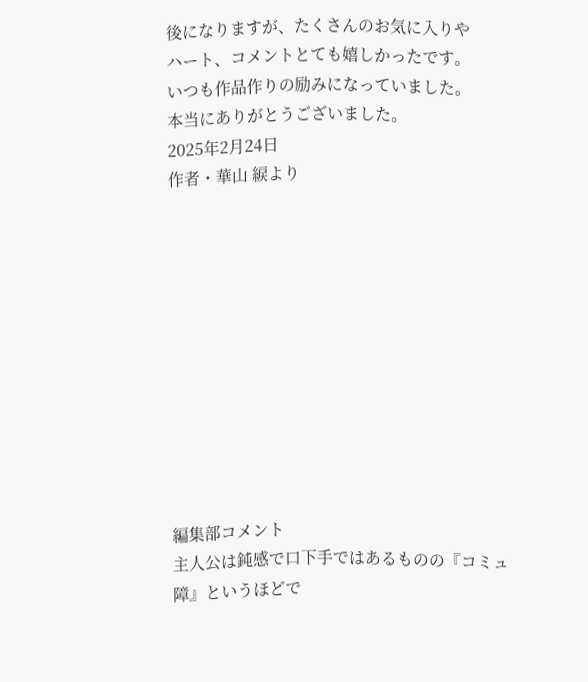後になりますが、たくさんのお気に入りや
ハート、コメントとても嬉しかったです。
いつも作品作りの励みになっていました。
本当にありがとうございました。
2025年2月24日
作者・華山 綟より











編集部コメント
主人公は鈍感で口下手ではあるものの『コミュ障』というほどで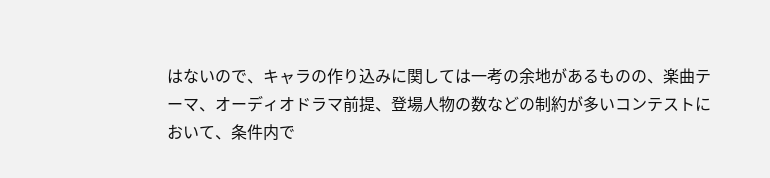はないので、キャラの作り込みに関しては一考の余地があるものの、楽曲テーマ、オーディオドラマ前提、登場人物の数などの制約が多いコンテストにおいて、条件内で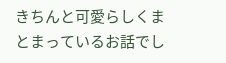きちんと可愛らしくまとまっているお話でし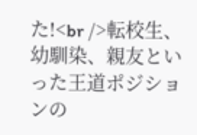た!<br />転校生、幼馴染、親友といった王道ポジションの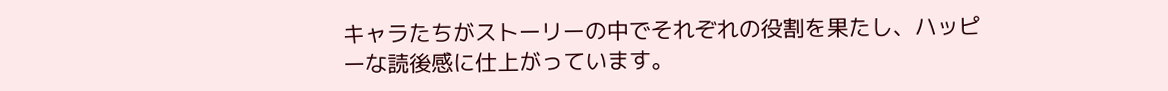キャラたちがストーリーの中でそれぞれの役割を果たし、ハッピーな読後感に仕上がっています。